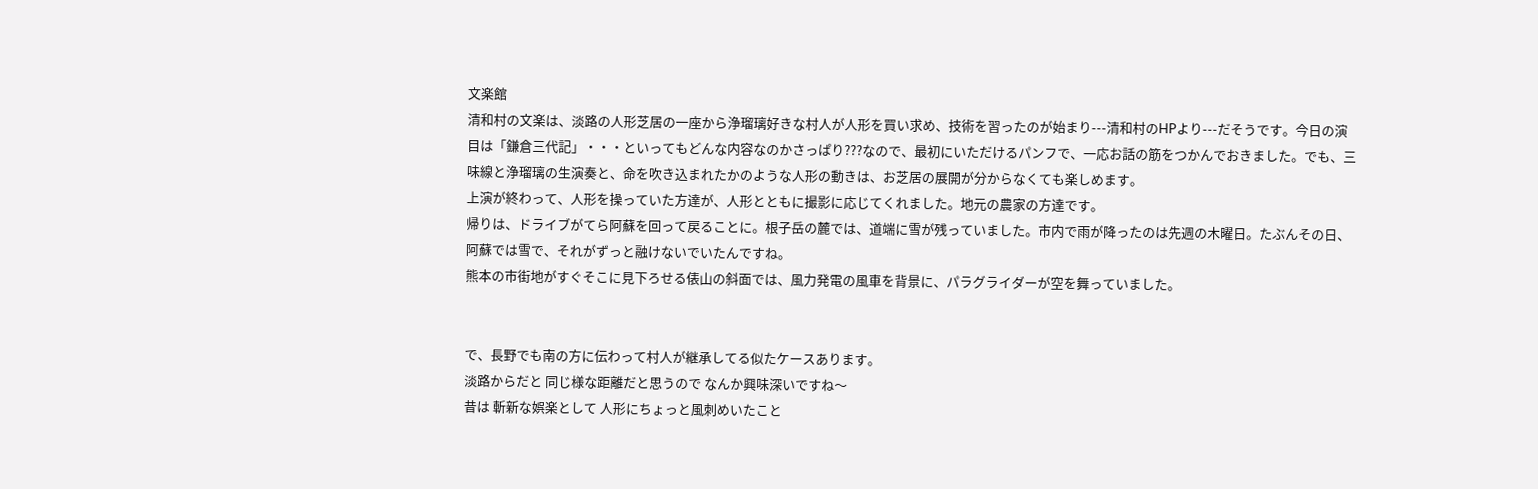文楽館
清和村の文楽は、淡路の人形芝居の一座から浄瑠璃好きな村人が人形を買い求め、技術を習ったのが始まり---清和村のHPより---だそうです。今日の演目は「鎌倉三代記」・・・といってもどんな内容なのかさっぱり???なので、最初にいただけるパンフで、一応お話の筋をつかんでおきました。でも、三味線と浄瑠璃の生演奏と、命を吹き込まれたかのような人形の動きは、お芝居の展開が分からなくても楽しめます。
上演が終わって、人形を操っていた方達が、人形とともに撮影に応じてくれました。地元の農家の方達です。
帰りは、ドライブがてら阿蘇を回って戻ることに。根子岳の麓では、道端に雪が残っていました。市内で雨が降ったのは先週の木曜日。たぶんその日、阿蘇では雪で、それがずっと融けないでいたんですね。
熊本の市街地がすぐそこに見下ろせる俵山の斜面では、風力発電の風車を背景に、パラグライダーが空を舞っていました。


で、長野でも南の方に伝わって村人が継承してる似たケースあります。
淡路からだと 同じ様な距離だと思うので なんか興味深いですね〜
昔は 斬新な娯楽として 人形にちょっと風刺めいたこと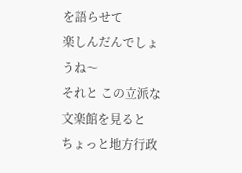を語らせて
楽しんだんでしょうね〜
それと この立派な文楽館を見ると
ちょっと地方行政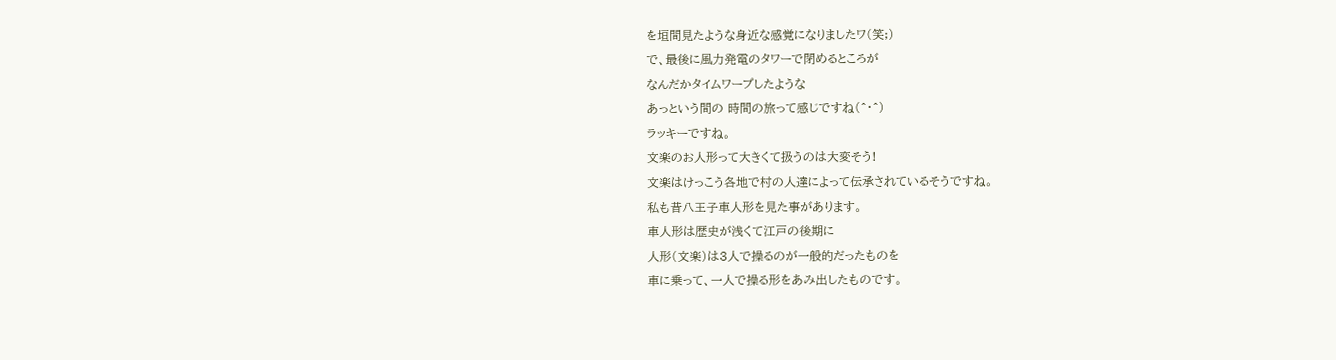を垣間見たような身近な感覚になりましたワ(笑;)
で、最後に風力発電のタワーで閉めるところが
なんだかタイムワープしたような
あっという間の 時間の旅って感じですね(^・^)
ラッキーですね。
文楽のお人形って大きくて扱うのは大変そう!
文楽はけっこう各地で村の人達によって伝承されているそうですね。
私も昔八王子車人形を見た事があります。
車人形は歴史が浅くて江戸の後期に
人形(文楽)は3人で操るのが一般的だったものを
車に乗って、一人で操る形をあみ出したものです。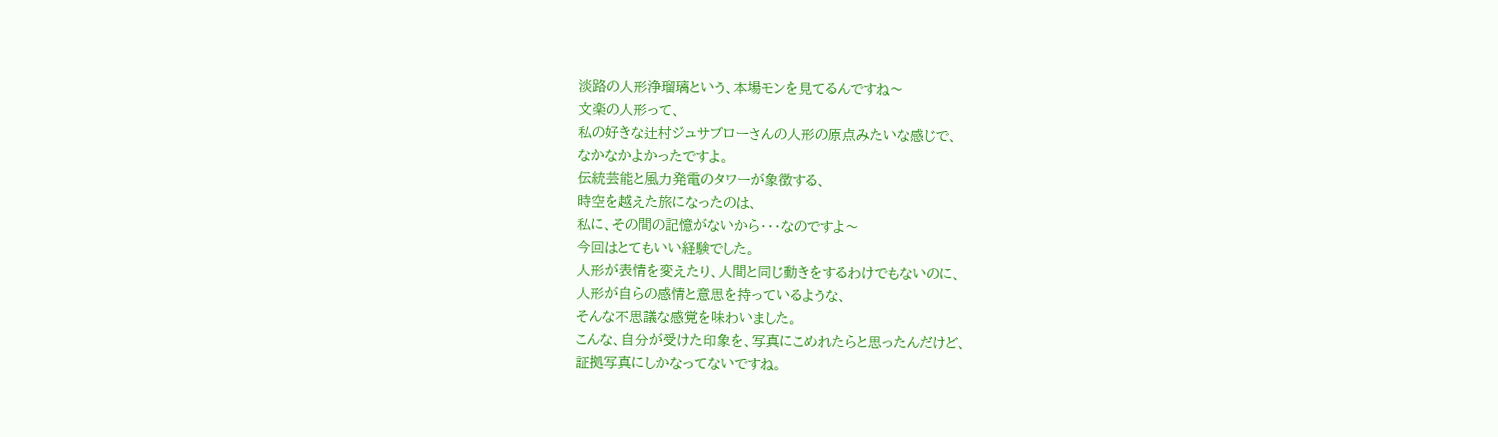淡路の人形浄瑠璃という、本場モンを見てるんですね〜
文楽の人形って、
私の好きな辻村ジュサブローさんの人形の原点みたいな感じで、
なかなかよかったですよ。
伝統芸能と風力発電のタワーが象徴する、
時空を越えた旅になったのは、
私に、その間の記憶がないから・・・なのですよ〜
今回はとてもいい経験でした。
人形が表情を変えたり、人間と同じ動きをするわけでもないのに、
人形が自らの感情と意思を持っているような、
そんな不思議な感覚を味わいました。
こんな、自分が受けた印象を、写真にこめれたらと思ったんだけど、
証拠写真にしかなってないですね。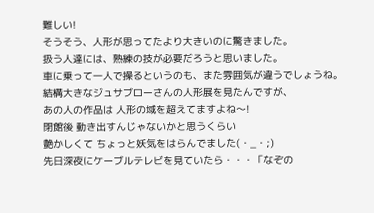難しい!
そうそう、人形が思ってたより大きいのに驚きました。
扱う人達には、熟練の技が必要だろうと思いました。
車に乗って一人で操るというのも、また雰囲気が違うでしょうね。
結構大きなジュサブローさんの人形展を見たんですが、
あの人の作品は 人形の域を超えてますよね〜!
閉館後 動き出すんじゃないかと思うくらい
艶かしくて ちょっと妖気をはらんでました(・_・;)
先日深夜にケーブルテレビを見ていたら・・・「なぞの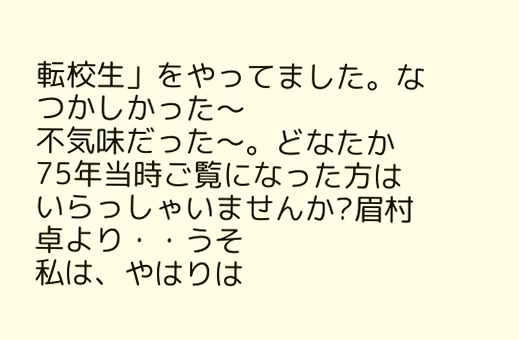転校生」をやってました。なつかしかった〜
不気味だった〜。どなたか75年当時ご覧になった方はいらっしゃいませんか?眉村卓より・・うそ
私は、やはりは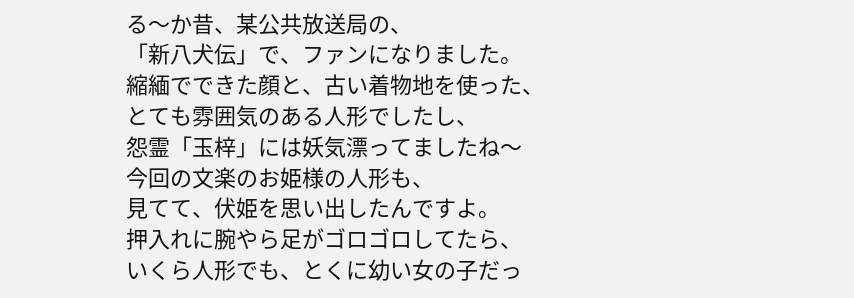る〜か昔、某公共放送局の、
「新八犬伝」で、ファンになりました。
縮緬でできた顔と、古い着物地を使った、
とても雰囲気のある人形でしたし、
怨霊「玉梓」には妖気漂ってましたね〜
今回の文楽のお姫様の人形も、
見てて、伏姫を思い出したんですよ。
押入れに腕やら足がゴロゴロしてたら、
いくら人形でも、とくに幼い女の子だっ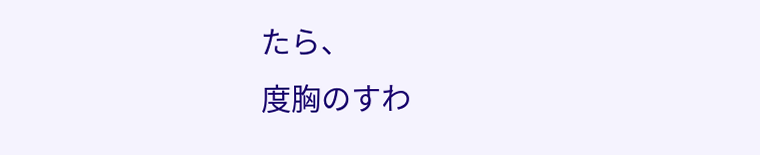たら、
度胸のすわ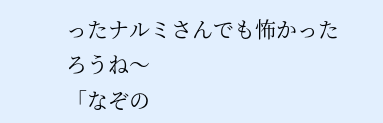ったナルミさんでも怖かったろうね〜
「なぞの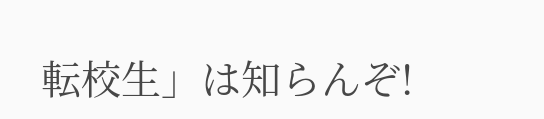転校生」は知らんぞ!